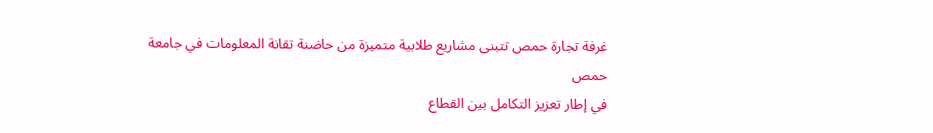غرفة تجارة حمص تتبنى مشاريع طلابية متميزة من حاضنة تقانة المعلومات في جامعة حمص
في إطار تعزيز التكامل بين القطاع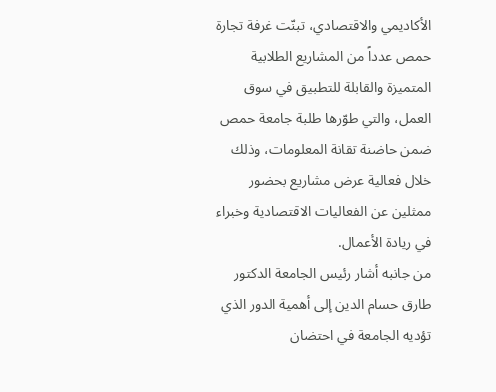الأكاديمي والاقتصادي، تبنّت غرفة تجارة حمص عدداً من المشاريع الطلابية المتميزة والقابلة للتطبيق في سوق العمل، والتي طوّرها طلبة جامعة حمص ضمن حاضنة تقانة المعلومات، وذلك خلال فعالية عرض مشاريع بحضور ممثلين عن الفعاليات الاقتصادية وخبراء في ريادة الأعمال.
من جانبه أشار رئيس الجامعة الدكتور طارق حسام الدين إلى أهمية الدور الذي تؤديه الجامعة في احتضان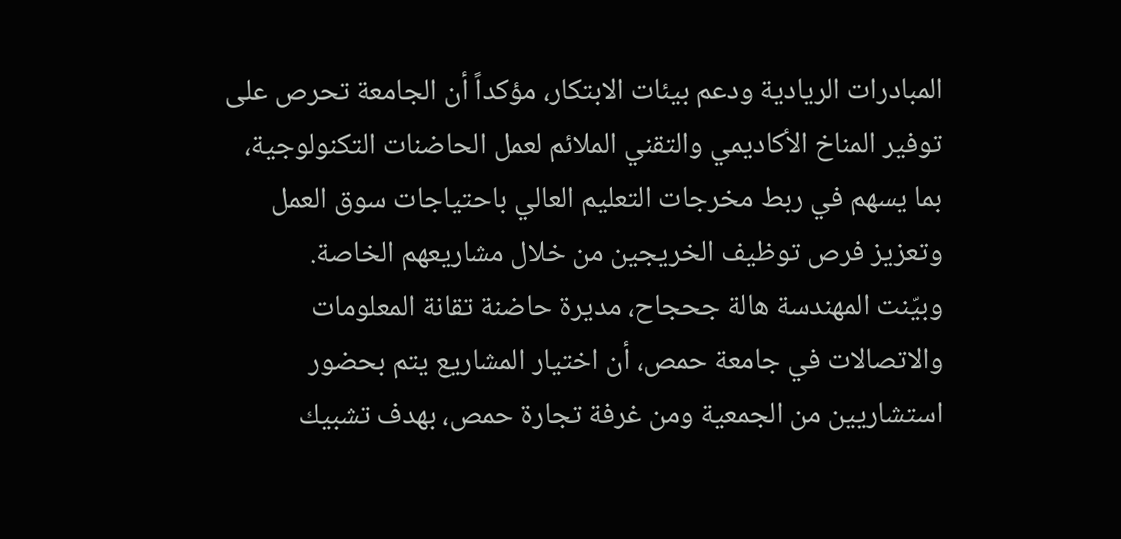المبادرات الريادية ودعم بيئات الابتكار، مؤكداً أن الجامعة تحرص على توفير المناخ الأكاديمي والتقني الملائم لعمل الحاضنات التكنولوجية، بما يسهم في ربط مخرجات التعليم العالي باحتياجات سوق العمل وتعزيز فرص توظيف الخريجين من خلال مشاريعهم الخاصة.
وبيّنت المهندسة هالة جحجاح، مديرة حاضنة تقانة المعلومات والاتصالات في جامعة حمص، أن اختيار المشاريع يتم بحضور استشاريين من الجمعية ومن غرفة تجارة حمص، بهدف تشبيك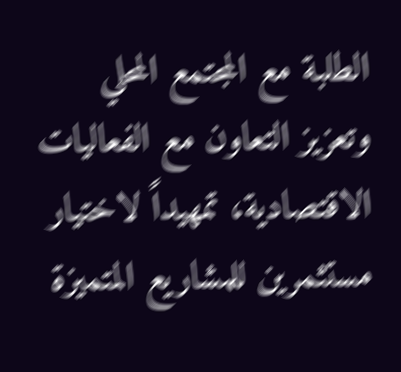الطلبة مع المجتمع المحلي وتعزيز التعاون مع الفعاليات الاقتصادية، تمهيداً لاختيار مستثمرين للمشاريع المتميزة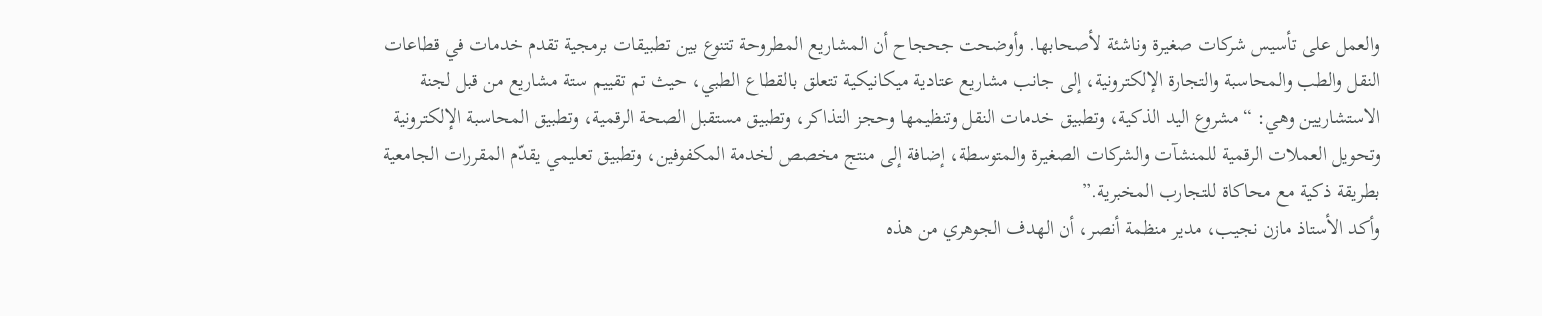والعمل على تأسيس شركات صغيرة وناشئة لأصحابها. وأوضحت جحجاح أن المشاريع المطروحة تتنوع بين تطبيقات برمجية تقدم خدمات في قطاعات النقل والطب والمحاسبة والتجارة الإلكترونية، إلى جانب مشاريع عتادية ميكانيكية تتعلق بالقطاع الطبي، حيث تم تقييم ستة مشاريع من قبل لجنة الاستشاريين وهي: “مشروع اليد الذكية، وتطبيق خدمات النقل وتنظيمها وحجز التذاكر، وتطبيق مستقبل الصحة الرقمية، وتطبيق المحاسبة الإلكترونية وتحويل العملات الرقمية للمنشآت والشركات الصغيرة والمتوسطة، إضافة إلى منتج مخصص لخدمة المكفوفين، وتطبيق تعليمي يقدّم المقررات الجامعية بطريقة ذكية مع محاكاة للتجارب المخبرية.”
وأكد الأستاذ مازن نجيب، مدير منظمة أنصر، أن الهدف الجوهري من هذه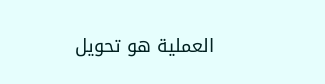العملية هو تحويل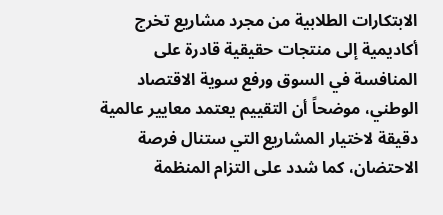الابتكارات الطلابية من مجرد مشاريع تخرج أكاديمية إلى منتجات حقيقية قادرة على المنافسة في السوق ورفع سوية الاقتصاد الوطني، موضحاً أن التقييم يعتمد معايير عالمية دقيقة لاختيار المشاريع التي ستنال فرصة الاحتضان، كما شدد على التزام المنظمة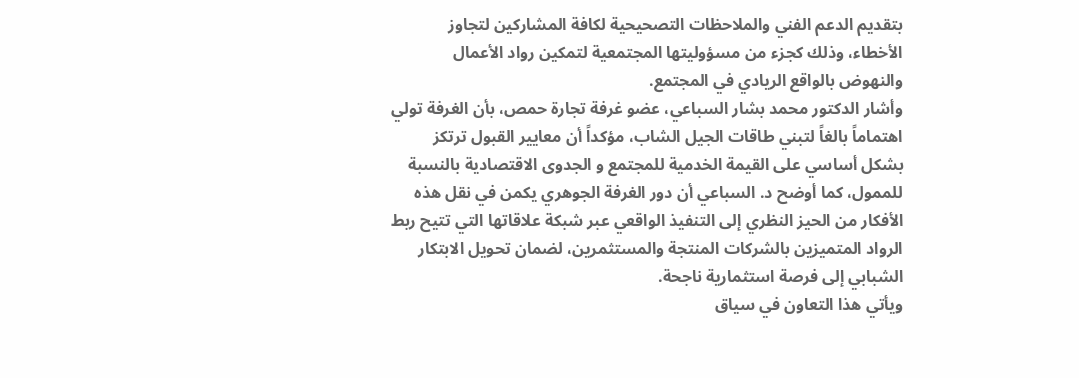بتقديم الدعم الفني والملاحظات التصحيحية لكافة المشاركين لتجاوز الأخطاء، وذلك كجزء من مسؤوليتها المجتمعية لتمكين رواد الأعمال والنهوض بالواقع الريادي في المجتمع.
وأشار الدكتور محمد بشار السباعي، عضو غرفة تجارة حمص، بأن الغرفة تولي اهتماماً بالغاً لتبني طاقات الجيل الشاب، مؤكداً أن معايير القبول ترتكز بشكل أساسي على القيمة الخدمية للمجتمع و الجدوى الاقتصادية بالنسبة للممول، كما أوضح د. السباعي أن دور الغرفة الجوهري يكمن في نقل هذه الأفكار من الحيز النظري إلى التنفيذ الواقعي عبر شبكة علاقاتها التي تتيح ربط الرواد المتميزين بالشركات المنتجة والمستثمرين، لضمان تحويل الابتكار الشبابي إلى فرصة استثمارية ناجحة.
ويأتي هذا التعاون في سياق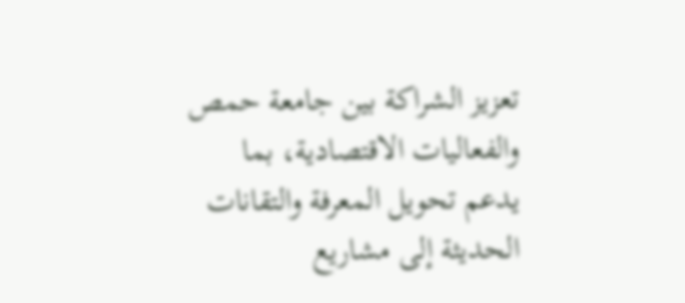تعزيز الشراكة بين جامعة حمص والفعاليات الاقتصادية، بما يدعم تحويل المعرفة والتقانات الحديثة إلى مشاريع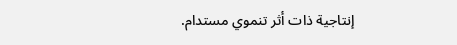إنتاجية ذات أثر تنموي مستدام.